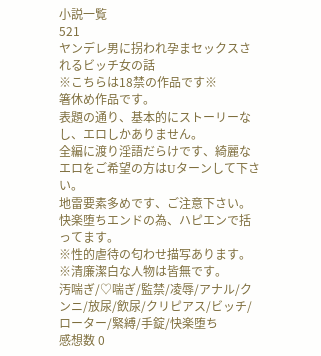小説一覧
521
ヤンデレ男に拐われ孕まセックスされるビッチ女の話
※こちらは18禁の作品です※
箸休め作品です。
表題の通り、基本的にストーリーなし、エロしかありません。
全編に渡り淫語だらけです、綺麗なエロをご希望の方はUターンして下さい。
地雷要素多めです、ご注意下さい。
快楽堕ちエンドの為、ハピエンで括ってます。
※性的虐待の匂わせ描写あります。
※清廉潔白な人物は皆無です。
汚喘ぎ/♡喘ぎ/監禁/凌辱/アナル/クンニ/放尿/飲尿/クリピアス/ビッチ/ローター/緊縛/手錠/快楽堕ち
感想数 0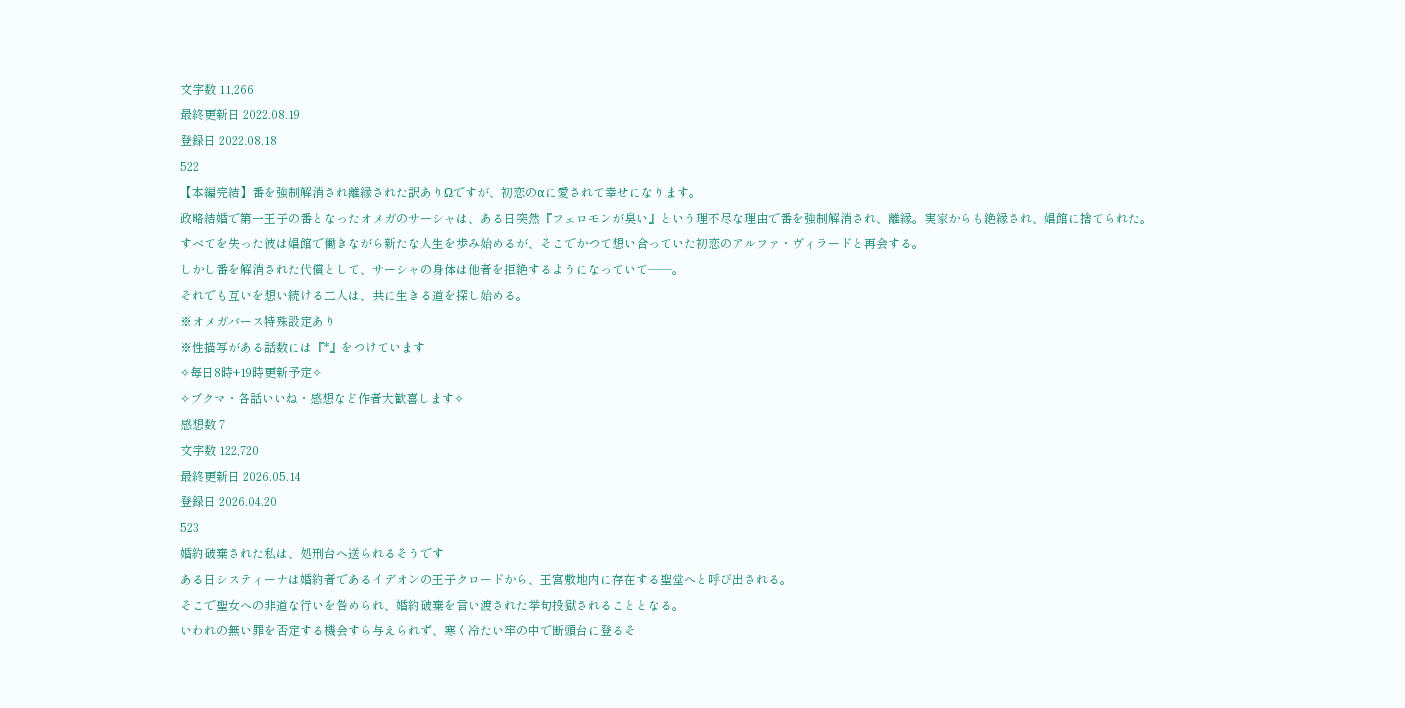文字数 11,266
最終更新日 2022.08.19
登録日 2022.08.18
522
【本編完結】番を強制解消され離縁された訳ありΩですが、初恋のαに愛されて幸せになります。
政略結婚で第一王子の番となったオメガのサーシャは、ある日突然『フェロモンが臭い』という理不尽な理由で番を強制解消され、離縁。実家からも絶縁され、娼館に捨てられた。
すべてを失った彼は娼館で働きながら新たな人生を歩み始めるが、そこでかつて想い合っていた初恋のアルファ・ヴィラードと再会する。
しかし番を解消された代償として、サーシャの身体は他者を拒絶するようになっていて――。
それでも互いを想い続ける二人は、共に生きる道を探し始める。
※オメガバース特殊設定あり
※性描写がある話数には『*』をつけています
✧毎日8時+19時更新予定✧
✧ブクマ・各話いいね・感想など作者大歓喜します✧
感想数 7
文字数 122,720
最終更新日 2026.05.14
登録日 2026.04.20
523
婚約破棄された私は、処刑台へ送られるそうです
ある日システィーナは婚約者であるイデオンの王子クロードから、王宮敷地内に存在する聖堂へと呼び出される。
そこで聖女への非道な行いを咎められ、婚約破棄を言い渡された挙句投獄されることとなる。
いわれの無い罪を否定する機会すら与えられず、寒く冷たい牢の中で断頭台に登るそ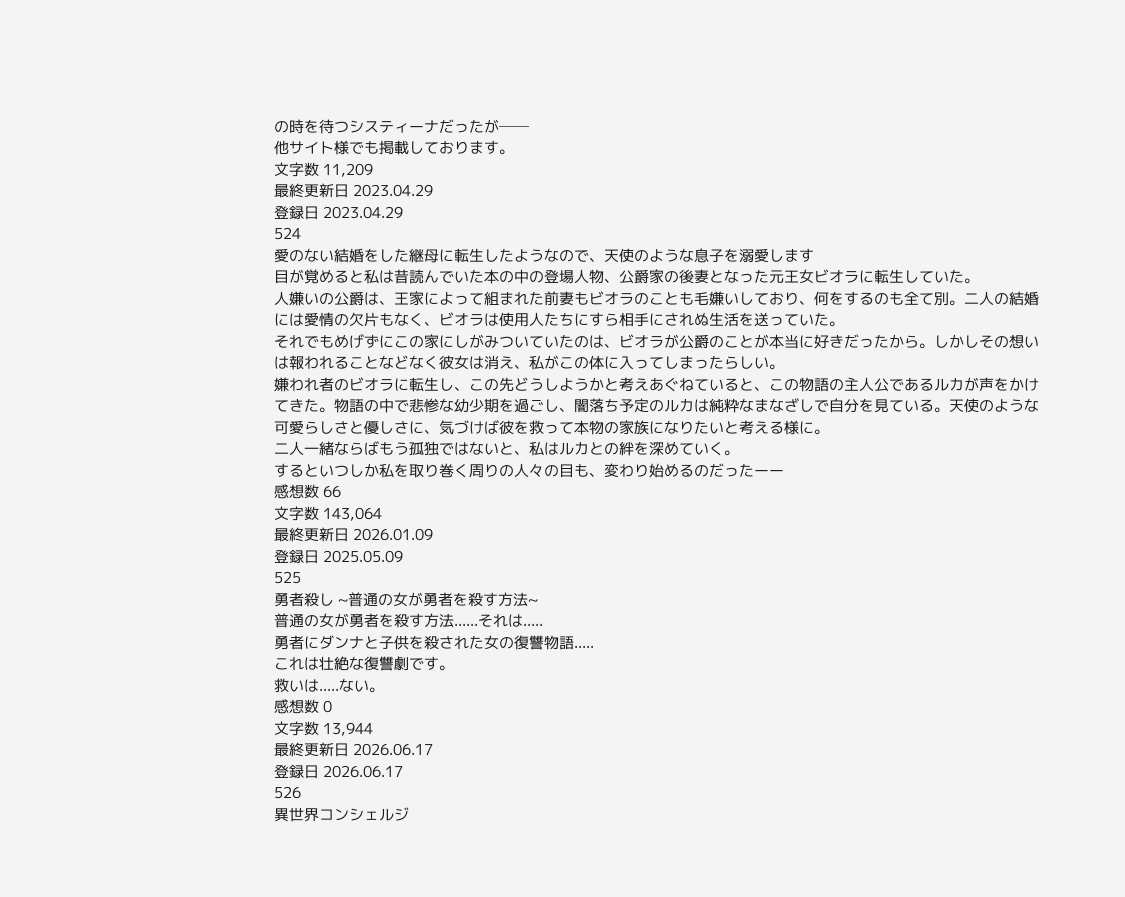の時を待つシスティーナだったが──
他サイト様でも掲載しております。
文字数 11,209
最終更新日 2023.04.29
登録日 2023.04.29
524
愛のない結婚をした継母に転生したようなので、天使のような息子を溺愛します
目が覚めると私は昔読んでいた本の中の登場人物、公爵家の後妻となった元王女ビオラに転生していた。
人嫌いの公爵は、王家によって組まれた前妻もビオラのことも毛嫌いしており、何をするのも全て別。二人の結婚には愛情の欠片もなく、ビオラは使用人たちにすら相手にされぬ生活を送っていた。
それでもめげずにこの家にしがみついていたのは、ビオラが公爵のことが本当に好きだったから。しかしその想いは報われることなどなく彼女は消え、私がこの体に入ってしまったらしい。
嫌われ者のビオラに転生し、この先どうしようかと考えあぐねていると、この物語の主人公であるルカが声をかけてきた。物語の中で悲惨な幼少期を過ごし、闇落ち予定のルカは純粋なまなざしで自分を見ている。天使のような可愛らしさと優しさに、気づけば彼を救って本物の家族になりたいと考える様に。
二人一緒ならばもう孤独ではないと、私はルカとの絆を深めていく。
するといつしか私を取り巻く周りの人々の目も、変わり始めるのだったーー
感想数 66
文字数 143,064
最終更新日 2026.01.09
登録日 2025.05.09
525
勇者殺し ~普通の女が勇者を殺す方法~
普通の女が勇者を殺す方法......それは.....
勇者にダンナと子供を殺された女の復讐物語.....
これは壮絶な復讐劇です。
救いは.....ない。
感想数 0
文字数 13,944
最終更新日 2026.06.17
登録日 2026.06.17
526
異世界コンシェルジ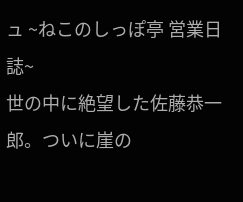ュ ~ねこのしっぽ亭 営業日誌~
世の中に絶望した佐藤恭一郎。ついに崖の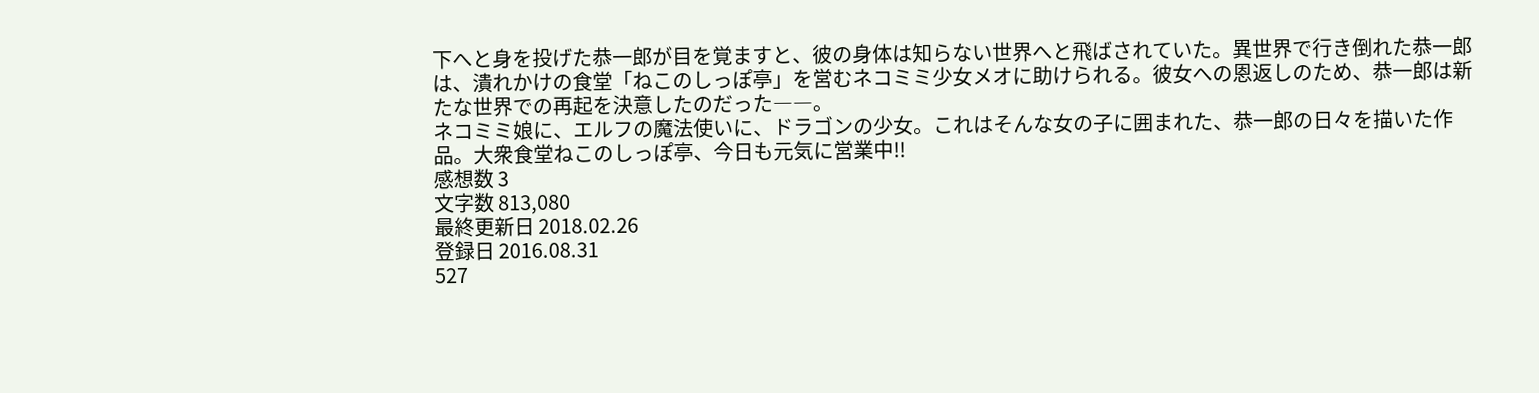下へと身を投げた恭一郎が目を覚ますと、彼の身体は知らない世界へと飛ばされていた。異世界で行き倒れた恭一郎は、潰れかけの食堂「ねこのしっぽ亭」を営むネコミミ少女メオに助けられる。彼女への恩返しのため、恭一郎は新たな世界での再起を決意したのだった――。
ネコミミ娘に、エルフの魔法使いに、ドラゴンの少女。これはそんな女の子に囲まれた、恭一郎の日々を描いた作品。大衆食堂ねこのしっぽ亭、今日も元気に営業中!!
感想数 3
文字数 813,080
最終更新日 2018.02.26
登録日 2016.08.31
527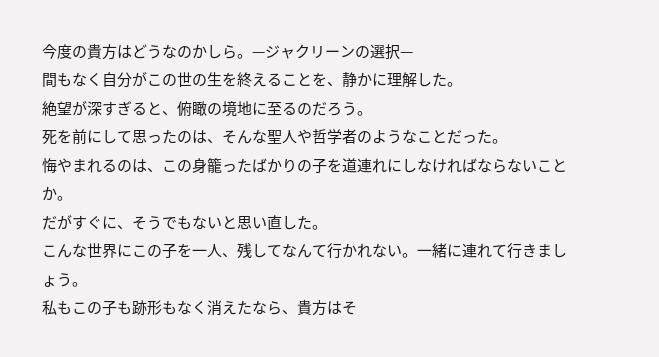今度の貴方はどうなのかしら。—ジャクリーンの選択—
間もなく自分がこの世の生を終えることを、静かに理解した。
絶望が深すぎると、俯瞰の境地に至るのだろう。
死を前にして思ったのは、そんな聖人や哲学者のようなことだった。
悔やまれるのは、この身籠ったばかりの子を道連れにしなければならないことか。
だがすぐに、そうでもないと思い直した。
こんな世界にこの子を一人、残してなんて行かれない。一緒に連れて行きましょう。
私もこの子も跡形もなく消えたなら、貴方はそ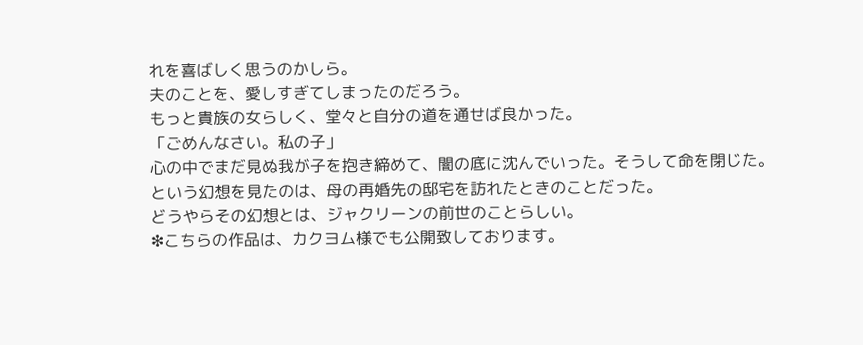れを喜ばしく思うのかしら。
夫のことを、愛しすぎてしまったのだろう。
もっと貴族の女らしく、堂々と自分の道を通せば良かった。
「ごめんなさい。私の子」
心の中でまだ見ぬ我が子を抱き締めて、闇の底に沈んでいった。そうして命を閉じた。
という幻想を見たのは、母の再婚先の邸宅を訪れたときのことだった。
どうやらその幻想とは、ジャクリーンの前世のことらしい。
❇こちらの作品は、カクヨム様でも公開致しております。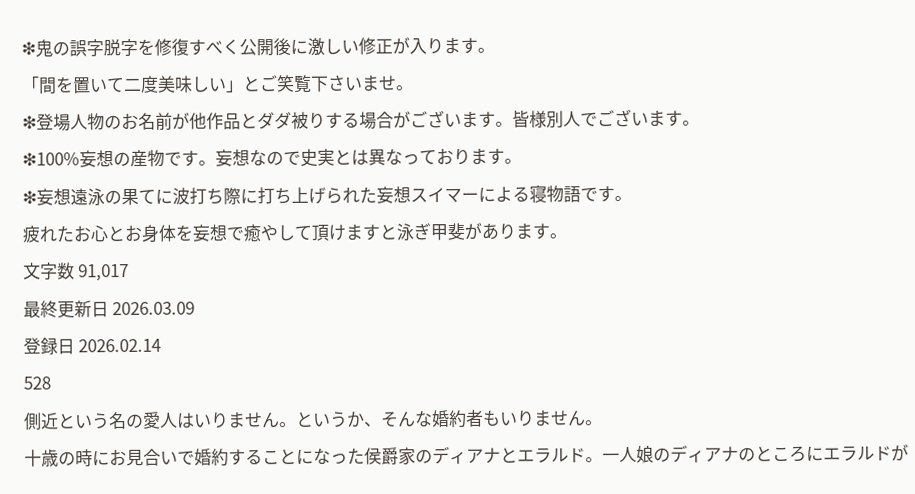❇鬼の誤字脱字を修復すべく公開後に激しい修正が入ります。
「間を置いて二度美味しい」とご笑覧下さいませ。
❇登場人物のお名前が他作品とダダ被りする場合がございます。皆様別人でございます。
❇100%妄想の産物です。妄想なので史実とは異なっております。
❇妄想遠泳の果てに波打ち際に打ち上げられた妄想スイマーによる寝物語です。
疲れたお心とお身体を妄想で癒やして頂けますと泳ぎ甲斐があります。
文字数 91,017
最終更新日 2026.03.09
登録日 2026.02.14
528
側近という名の愛人はいりません。というか、そんな婚約者もいりません。
十歳の時にお見合いで婚約することになった侯爵家のディアナとエラルド。一人娘のディアナのところにエラルドが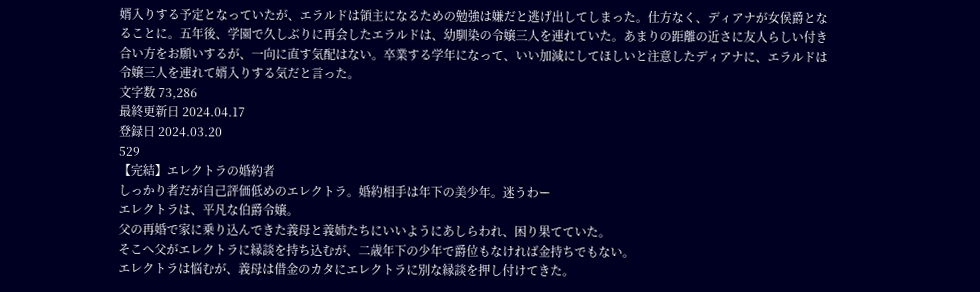婿入りする予定となっていたが、エラルドは領主になるための勉強は嫌だと逃げ出してしまった。仕方なく、ディアナが女侯爵となることに。五年後、学園で久しぶりに再会したエラルドは、幼馴染の令嬢三人を連れていた。あまりの距離の近さに友人らしい付き合い方をお願いするが、一向に直す気配はない。卒業する学年になって、いい加減にしてほしいと注意したディアナに、エラルドは令嬢三人を連れて婿入りする気だと言った。
文字数 73,286
最終更新日 2024.04.17
登録日 2024.03.20
529
【完結】エレクトラの婚約者
しっかり者だが自己評価低めのエレクトラ。婚約相手は年下の美少年。迷うわー
エレクトラは、平凡な伯爵令嬢。
父の再婚で家に乗り込んできた義母と義姉たちにいいようにあしらわれ、困り果てていた。
そこへ父がエレクトラに縁談を持ち込むが、二歳年下の少年で爵位もなければ金持ちでもない。
エレクトラは悩むが、義母は借金のカタにエレクトラに別な縁談を押し付けてきた。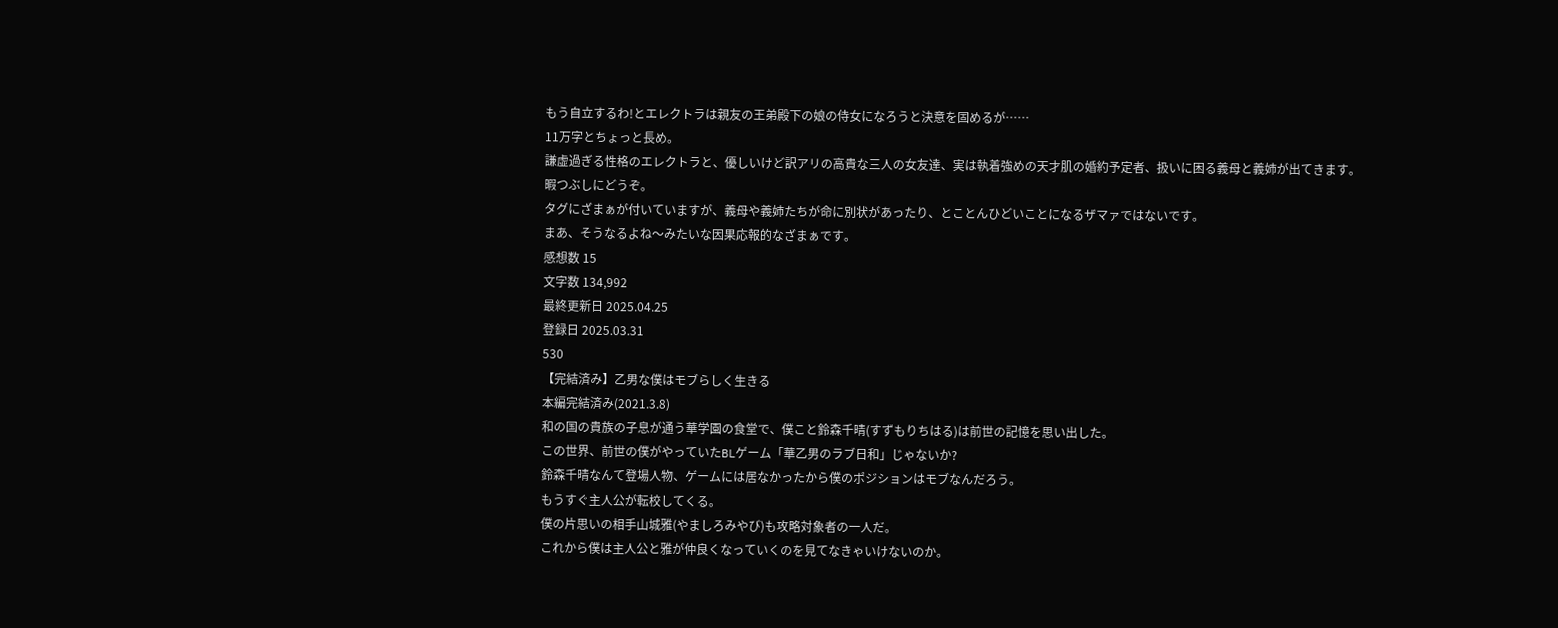もう自立するわ!とエレクトラは親友の王弟殿下の娘の侍女になろうと決意を固めるが……
11万字とちょっと長め。
謙虚過ぎる性格のエレクトラと、優しいけど訳アリの高貴な三人の女友達、実は執着強めの天才肌の婚約予定者、扱いに困る義母と義姉が出てきます。暇つぶしにどうぞ。
タグにざまぁが付いていますが、義母や義姉たちが命に別状があったり、とことんひどいことになるザマァではないです。
まあ、そうなるよね〜みたいな因果応報的なざまぁです。
感想数 15
文字数 134,992
最終更新日 2025.04.25
登録日 2025.03.31
530
【完結済み】乙男な僕はモブらしく生きる
本編完結済み(2021.3.8)
和の国の貴族の子息が通う華学園の食堂で、僕こと鈴森千晴(すずもりちはる)は前世の記憶を思い出した。
この世界、前世の僕がやっていたBLゲーム「華乙男のラブ日和」じゃないか?
鈴森千晴なんて登場人物、ゲームには居なかったから僕のポジションはモブなんだろう。
もうすぐ主人公が転校してくる。
僕の片思いの相手山城雅(やましろみやび)も攻略対象者の一人だ。
これから僕は主人公と雅が仲良くなっていくのを見てなきゃいけないのか。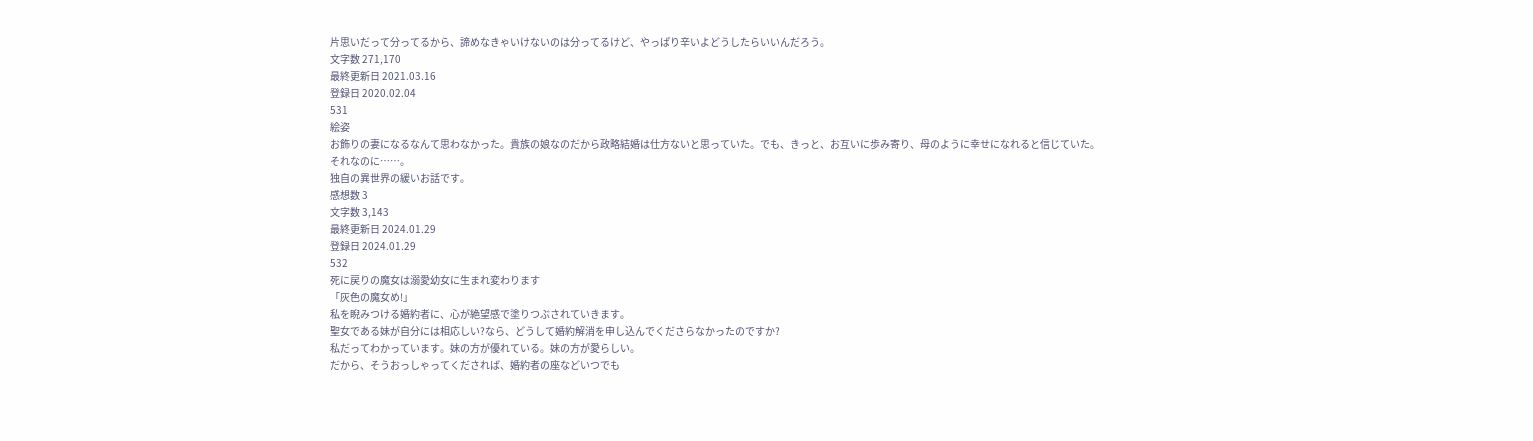片思いだって分ってるから、諦めなきゃいけないのは分ってるけど、やっぱり辛いよどうしたらいいんだろう。
文字数 271,170
最終更新日 2021.03.16
登録日 2020.02.04
531
絵姿
お飾りの妻になるなんて思わなかった。貴族の娘なのだから政略結婚は仕方ないと思っていた。でも、きっと、お互いに歩み寄り、母のように幸せになれると信じていた。
それなのに……。
独自の異世界の緩いお話です。
感想数 3
文字数 3,143
最終更新日 2024.01.29
登録日 2024.01.29
532
死に戻りの魔女は溺愛幼女に生まれ変わります
「灰色の魔女め!」
私を睨みつける婚約者に、心が絶望感で塗りつぶされていきます。
聖女である妹が自分には相応しい?なら、どうして婚約解消を申し込んでくださらなかったのですか?
私だってわかっています。妹の方が優れている。妹の方が愛らしい。
だから、そうおっしゃってくだされば、婚約者の座などいつでも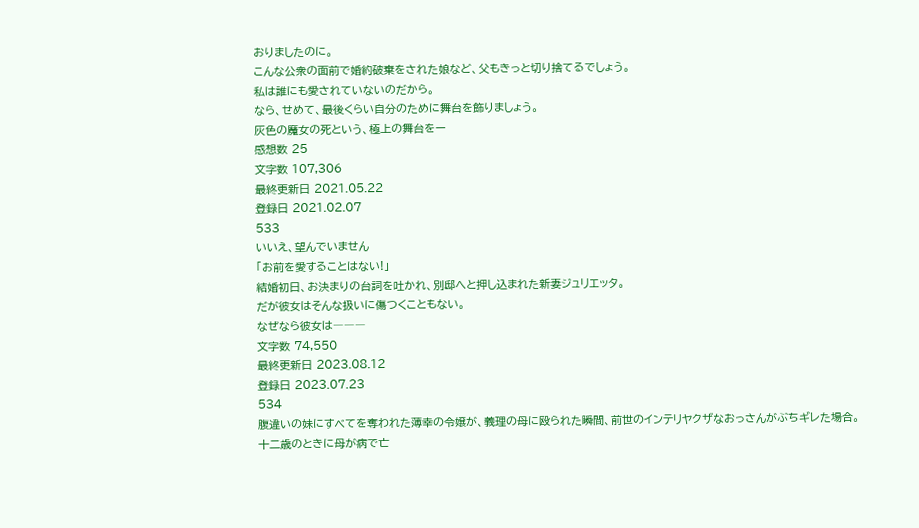おりましたのに。
こんな公衆の面前で婚約破棄をされた娘など、父もきっと切り捨てるでしょう。
私は誰にも愛されていないのだから。
なら、せめて、最後くらい自分のために舞台を飾りましょう。
灰色の魔女の死という、極上の舞台をー
感想数 25
文字数 107,306
最終更新日 2021.05.22
登録日 2021.02.07
533
いいえ、望んでいません
「お前を愛することはない!」
結婚初日、お決まりの台詞を吐かれ、別邸へと押し込まれた新妻ジュリエッタ。
だが彼女はそんな扱いに傷つくこともない。
なぜなら彼女は―――
文字数 74,550
最終更新日 2023.08.12
登録日 2023.07.23
534
腹違いの妹にすべてを奪われた薄幸の令嬢が、義理の母に殴られた瞬間、前世のインテリヤクザなおっさんがぶちギレた場合。
十二歳のときに母が病で亡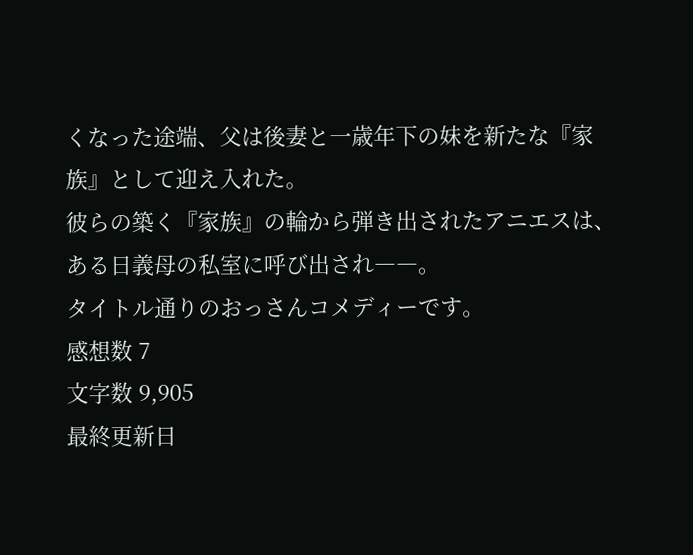くなった途端、父は後妻と一歳年下の妹を新たな『家族』として迎え入れた。
彼らの築く『家族』の輪から弾き出されたアニエスは、ある日義母の私室に呼び出され――。
タイトル通りのおっさんコメディーです。
感想数 7
文字数 9,905
最終更新日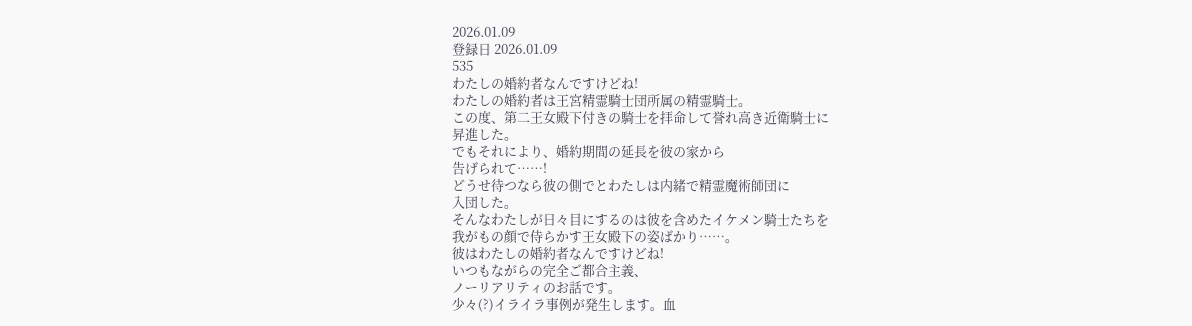2026.01.09
登録日 2026.01.09
535
わたしの婚約者なんですけどね!
わたしの婚約者は王宮精霊騎士団所属の精霊騎士。
この度、第二王女殿下付きの騎士を拝命して誉れ高き近衛騎士に
昇進した。
でもそれにより、婚約期間の延長を彼の家から
告げられて……!
どうせ待つなら彼の側でとわたしは内緒で精霊魔術師団に
入団した。
そんなわたしが日々目にするのは彼を含めたイケメン騎士たちを
我がもの顔で侍らかす王女殿下の姿ばかり……。
彼はわたしの婚約者なんですけどね!
いつもながらの完全ご都合主義、
ノーリアリティのお話です。
少々(?)イライラ事例が発生します。血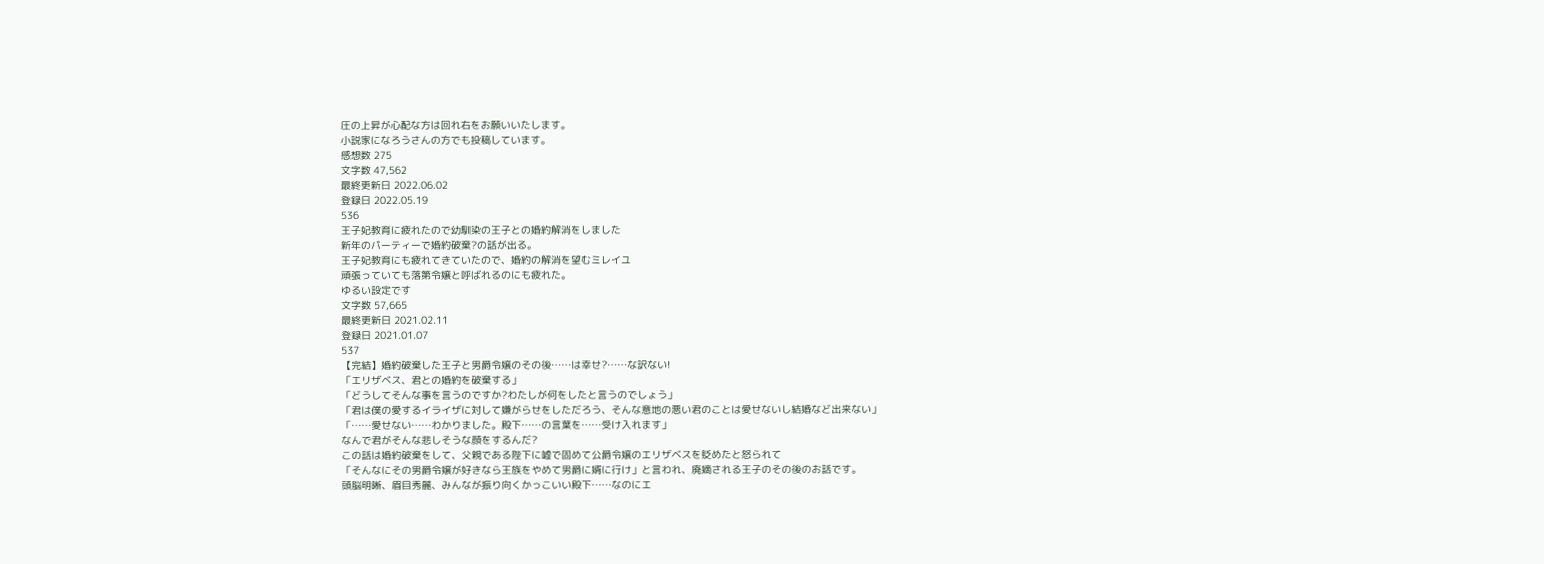圧の上昇が心配な方は回れ右をお願いいたします。
小説家になろうさんの方でも投稿しています。
感想数 275
文字数 47,562
最終更新日 2022.06.02
登録日 2022.05.19
536
王子妃教育に疲れたので幼馴染の王子との婚約解消をしました
新年のパーティーで婚約破棄?の話が出る。
王子妃教育にも疲れてきていたので、婚約の解消を望むミレイユ
頑張っていても落第令嬢と呼ばれるのにも疲れた。
ゆるい設定です
文字数 57,665
最終更新日 2021.02.11
登録日 2021.01.07
537
【完結】婚約破棄した王子と男爵令嬢のその後……は幸せ?……な訳ない!
「エリザベス、君との婚約を破棄する」
「どうしてそんな事を言うのですか?わたしが何をしたと言うのでしょう」
「君は僕の愛するイライザに対して嫌がらせをしただろう、そんな意地の悪い君のことは愛せないし結婚など出来ない」
「……愛せない……わかりました。殿下……の言葉を……受け入れます」
なんで君がそんな悲しそうな顔をするんだ?
この話は婚約破棄をして、父親である陛下に嘘で固めて公爵令嬢のエリザベスを貶めたと怒られて
「そんなにその男爵令嬢が好きなら王族をやめて男爵に婿に行け」と言われ、廃嫡される王子のその後のお話です。
頭脳明晰、眉目秀麗、みんなが振り向くかっこいい殿下……なのにエ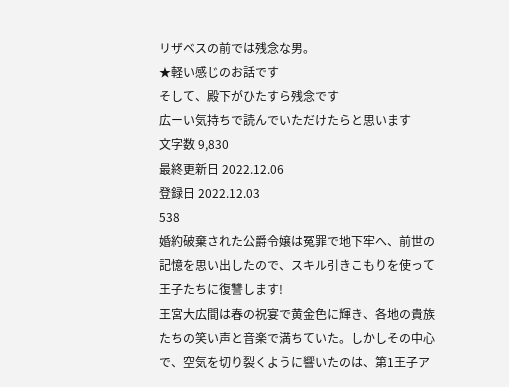リザベスの前では残念な男。
★軽い感じのお話です
そして、殿下がひたすら残念です
広ーい気持ちで読んでいただけたらと思います
文字数 9,830
最終更新日 2022.12.06
登録日 2022.12.03
538
婚約破棄された公爵令嬢は冤罪で地下牢へ、前世の記憶を思い出したので、スキル引きこもりを使って王子たちに復讐します!
王宮大広間は春の祝宴で黄金色に輝き、各地の貴族たちの笑い声と音楽で満ちていた。しかしその中心で、空気を切り裂くように響いたのは、第1王子ア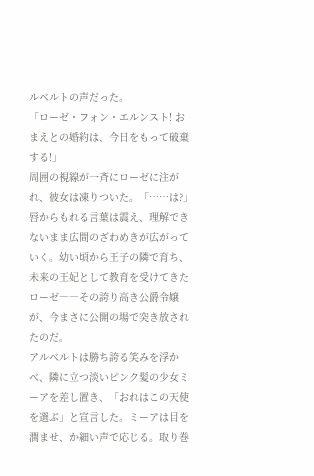ルベルトの声だった。
「ローゼ・フォン・エルンスト! おまえとの婚約は、今日をもって破棄する!」
周囲の視線が一斉にローゼに注がれ、彼女は凍りついた。「……は?」唇からもれる言葉は震え、理解できないまま広間のざわめきが広がっていく。幼い頃から王子の隣で育ち、未来の王妃として教育を受けてきたローゼ――その誇り高き公爵令嬢が、今まさに公開の場で突き放されたのだ。
アルベルトは勝ち誇る笑みを浮かべ、隣に立つ淡いピンク髪の少女ミーアを差し置き、「おれはこの天使を選ぶ」と宣言した。ミーアは目を潤ませ、か細い声で応じる。取り巻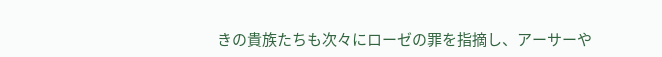きの貴族たちも次々にローゼの罪を指摘し、アーサーや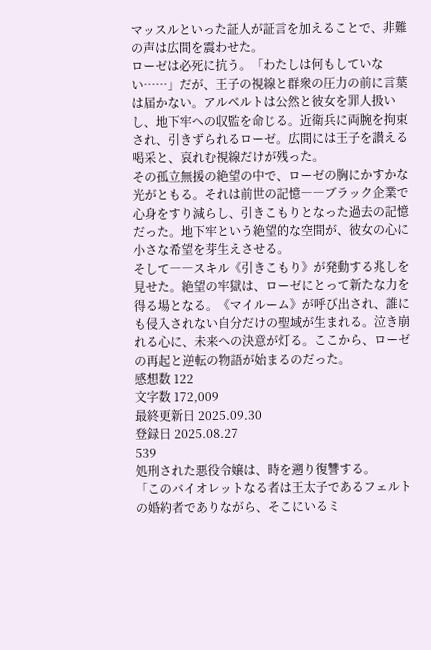マッスルといった証人が証言を加えることで、非難の声は広間を震わせた。
ローゼは必死に抗う。「わたしは何もしていない……」だが、王子の視線と群衆の圧力の前に言葉は届かない。アルベルトは公然と彼女を罪人扱いし、地下牢への収監を命じる。近衛兵に両腕を拘束され、引きずられるローゼ。広間には王子を讃える喝采と、哀れむ視線だけが残った。
その孤立無援の絶望の中で、ローゼの胸にかすかな光がともる。それは前世の記憶――ブラック企業で心身をすり減らし、引きこもりとなった過去の記憶だった。地下牢という絶望的な空間が、彼女の心に小さな希望を芽生えさせる。
そして――スキル《引きこもり》が発動する兆しを見せた。絶望の牢獄は、ローゼにとって新たな力を得る場となる。《マイルーム》が呼び出され、誰にも侵入されない自分だけの聖域が生まれる。泣き崩れる心に、未来への決意が灯る。ここから、ローゼの再起と逆転の物語が始まるのだった。
感想数 122
文字数 172,009
最終更新日 2025.09.30
登録日 2025.08.27
539
処刑された悪役令嬢は、時を遡り復讐する。
「このバイオレットなる者は王太子であるフェルトの婚約者でありながら、そこにいるミ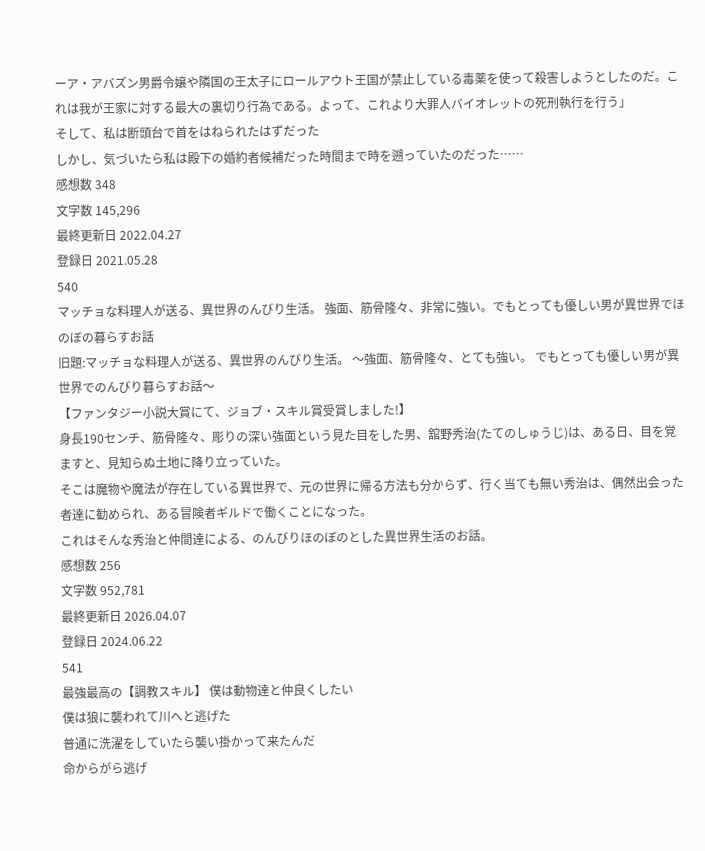ーア・アバズン男爵令嬢や隣国の王太子にロールアウト王国が禁止している毒薬を使って殺害しようとしたのだ。これは我が王家に対する最大の裏切り行為である。よって、これより大罪人バイオレットの死刑執行を行う」
そして、私は断頭台で首をはねられたはずだった
しかし、気づいたら私は殿下の婚約者候補だった時間まで時を遡っていたのだった……
感想数 348
文字数 145,296
最終更新日 2022.04.27
登録日 2021.05.28
540
マッチョな料理人が送る、異世界のんびり生活。 強面、筋骨隆々、非常に強い。でもとっても優しい男が異世界でほのぼの暮らすお話
旧題:マッチョな料理人が送る、異世界のんびり生活。 〜強面、筋骨隆々、とても強い。 でもとっても優しい男が異世界でのんびり暮らすお話〜
【ファンタジー小説大賞にて、ジョブ・スキル賞受賞しました!】
身長190センチ、筋骨隆々、彫りの深い強面という見た目をした男、舘野秀治(たてのしゅうじ)は、ある日、目を覚ますと、見知らぬ土地に降り立っていた。
そこは魔物や魔法が存在している異世界で、元の世界に帰る方法も分からず、行く当ても無い秀治は、偶然出会った者達に勧められ、ある冒険者ギルドで働くことになった。
これはそんな秀治と仲間達による、のんびりほのぼのとした異世界生活のお話。
感想数 256
文字数 952,781
最終更新日 2026.04.07
登録日 2024.06.22
541
最強最高の【調教スキル】 僕は動物達と仲良くしたい
僕は狼に襲われて川へと逃げた
普通に洗濯をしていたら襲い掛かって来たんだ
命からがら逃げ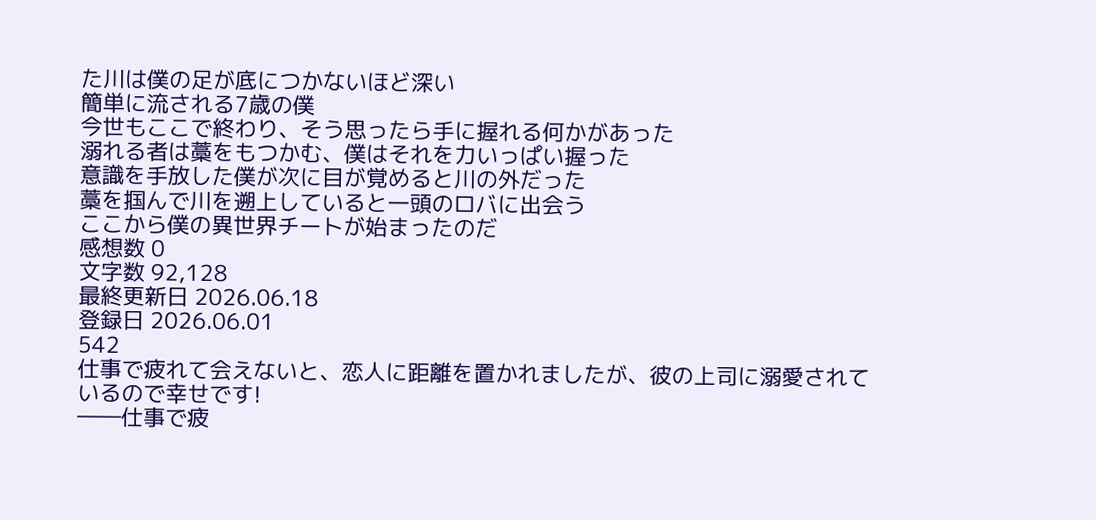た川は僕の足が底につかないほど深い
簡単に流される7歳の僕
今世もここで終わり、そう思ったら手に握れる何かがあった
溺れる者は藁をもつかむ、僕はそれを力いっぱい握った
意識を手放した僕が次に目が覚めると川の外だった
藁を掴んで川を遡上していると一頭のロバに出会う
ここから僕の異世界チートが始まったのだ
感想数 0
文字数 92,128
最終更新日 2026.06.18
登録日 2026.06.01
542
仕事で疲れて会えないと、恋人に距離を置かれましたが、彼の上司に溺愛されているので幸せです!
――仕事で疲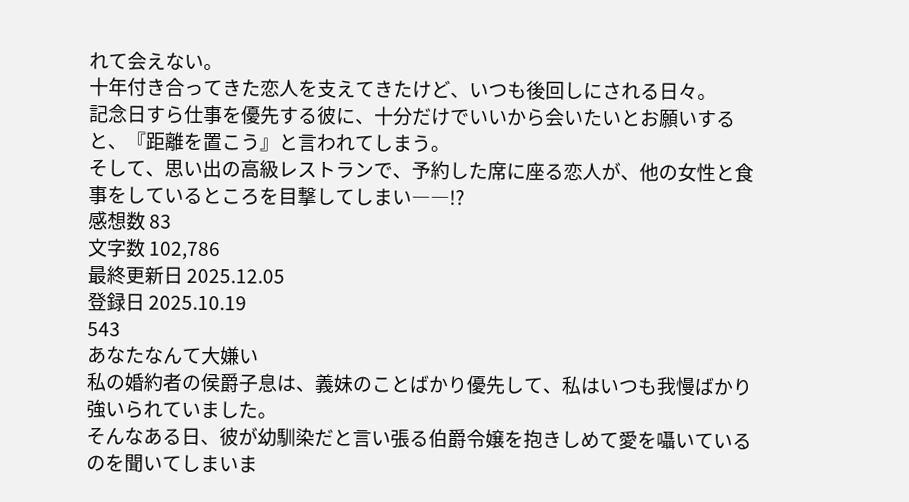れて会えない。
十年付き合ってきた恋人を支えてきたけど、いつも後回しにされる日々。
記念日すら仕事を優先する彼に、十分だけでいいから会いたいとお願いすると、『距離を置こう』と言われてしまう。
そして、思い出の高級レストランで、予約した席に座る恋人が、他の女性と食事をしているところを目撃してしまい――!?
感想数 83
文字数 102,786
最終更新日 2025.12.05
登録日 2025.10.19
543
あなたなんて大嫌い
私の婚約者の侯爵子息は、義妹のことばかり優先して、私はいつも我慢ばかり強いられていました。
そんなある日、彼が幼馴染だと言い張る伯爵令嬢を抱きしめて愛を囁いているのを聞いてしまいま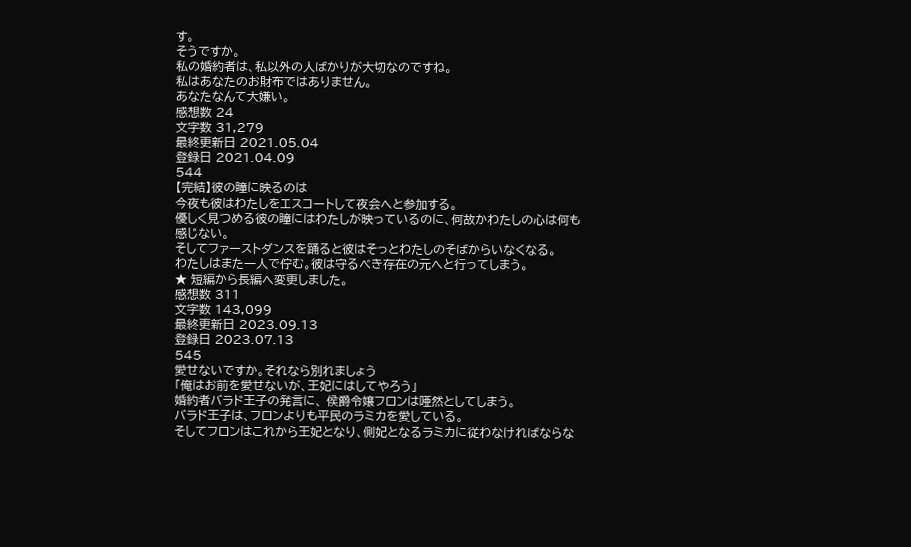す。
そうですか。
私の婚約者は、私以外の人ばかりが大切なのですね。
私はあなたのお財布ではありません。
あなたなんて大嫌い。
感想数 24
文字数 31,279
最終更新日 2021.05.04
登録日 2021.04.09
544
【完結】彼の瞳に映るのは
今夜も彼はわたしをエスコートして夜会へと参加する。
優しく見つめる彼の瞳にはわたしが映っているのに、何故かわたしの心は何も感じない。
そしてファーストダンスを踊ると彼はそっとわたしのそばからいなくなる。
わたしはまた一人で佇む。彼は守るべき存在の元へと行ってしまう。
★ 短編から長編へ変更しました。
感想数 311
文字数 143,099
最終更新日 2023.09.13
登録日 2023.07.13
545
愛せないですか。それなら別れましょう
「俺はお前を愛せないが、王妃にはしてやろう」
婚約者バラド王子の発言に、 侯爵令嬢フロンは唖然としてしまう。
バラド王子は、フロンよりも平民のラミカを愛している。
そしてフロンはこれから王妃となり、側妃となるラミカに従わなければならな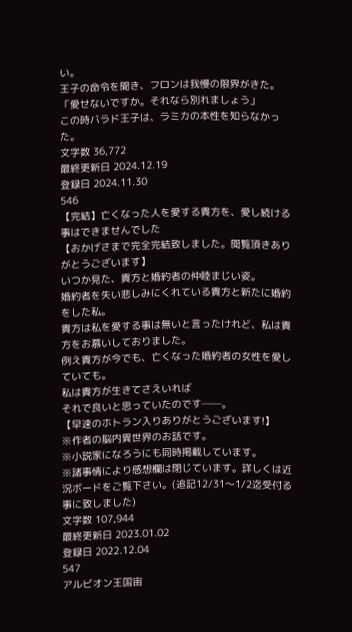い。
王子の命令を聞き、フロンは我慢の限界がきた。
「愛せないですか。それなら別れましょう」
この時バラド王子は、ラミカの本性を知らなかった。
文字数 36,772
最終更新日 2024.12.19
登録日 2024.11.30
546
【完結】亡くなった人を愛する貴方を、愛し続ける事はできませんでした
【おかげさまで完全完結致しました。閲覧頂きありがとうございます】
いつか見た、貴方と婚約者の仲睦まじい姿。
婚約者を失い悲しみにくれている貴方と新たに婚約をした私。
貴方は私を愛する事は無いと言ったけれど、私は貴方をお慕いしておりました。
例え貴方が今でも、亡くなった婚約者の女性を愛していても。
私は貴方が生きてさえいれば
それで良いと思っていたのです──。
【早速のホトラン入りありがとうございます!】
※作者の脳内異世界のお話です。
※小説家になろうにも同時掲載しています。
※諸事情により感想欄は閉じています。詳しくは近況ボードをご覧下さい。(追記12/31〜1/2迄受付る事に致しました)
文字数 107,944
最終更新日 2023.01.02
登録日 2022.12.04
547
アルビオン王国宙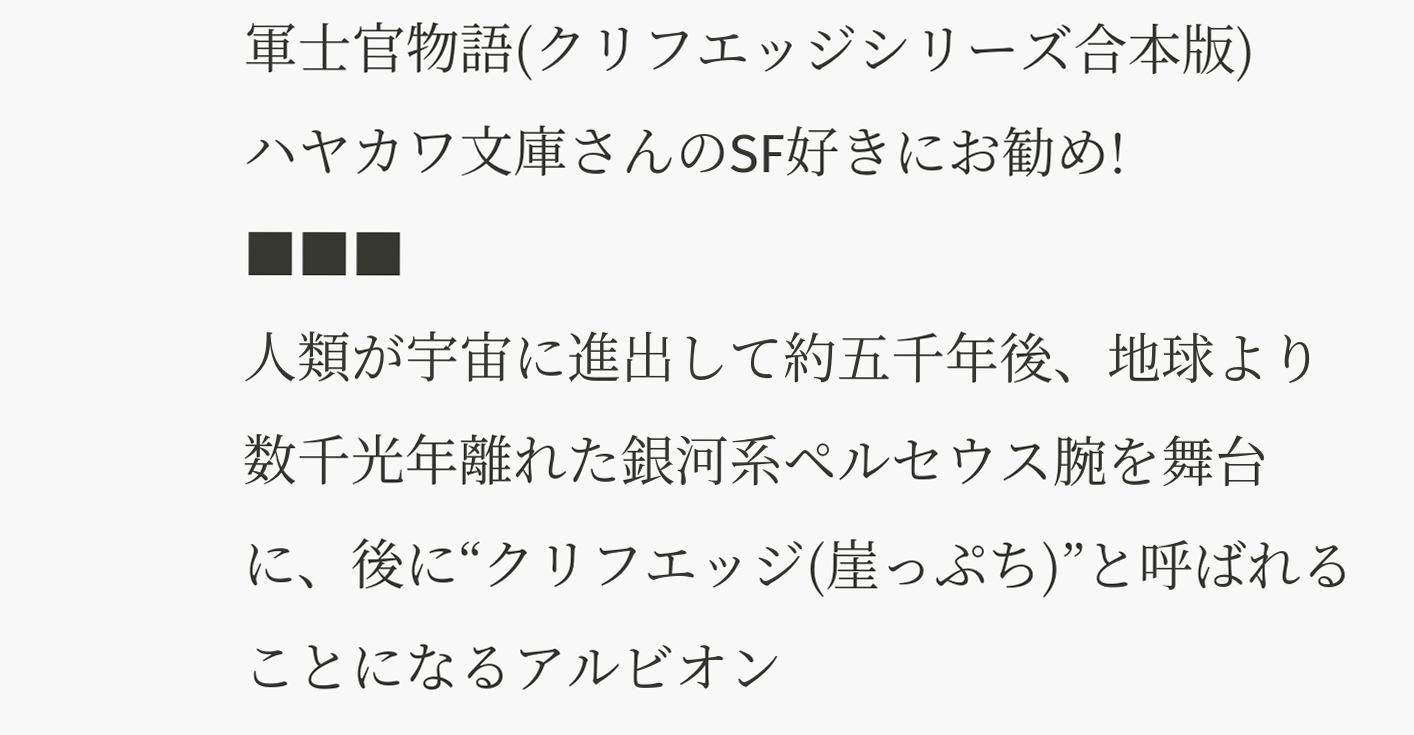軍士官物語(クリフエッジシリーズ合本版)
ハヤカワ文庫さんのSF好きにお勧め!
■■■
人類が宇宙に進出して約五千年後、地球より数千光年離れた銀河系ペルセウス腕を舞台に、後に“クリフエッジ(崖っぷち)”と呼ばれることになるアルビオン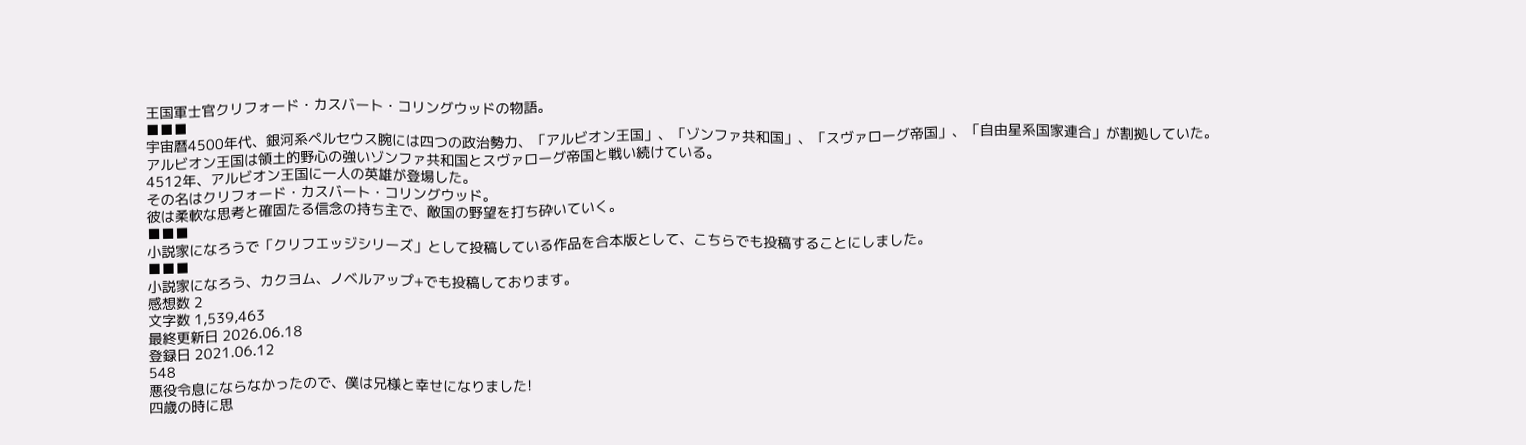王国軍士官クリフォード・カスバート・コリングウッドの物語。
■■■
宇宙暦4500年代、銀河系ペルセウス腕には四つの政治勢力、「アルビオン王国」、「ゾンファ共和国」、「スヴァローグ帝国」、「自由星系国家連合」が割拠していた。
アルビオン王国は領土的野心の強いゾンファ共和国とスヴァローグ帝国と戦い続けている。
4512年、アルビオン王国に一人の英雄が登場した。
その名はクリフォード・カスバート・コリングウッド。
彼は柔軟な思考と確固たる信念の持ち主で、敵国の野望を打ち砕いていく。
■■■
小説家になろうで「クリフエッジシリーズ」として投稿している作品を合本版として、こちらでも投稿することにしました。
■■■
小説家になろう、カクヨム、ノベルアップ+でも投稿しております。
感想数 2
文字数 1,539,463
最終更新日 2026.06.18
登録日 2021.06.12
548
悪役令息にならなかったので、僕は兄様と幸せになりました!
四歳の時に思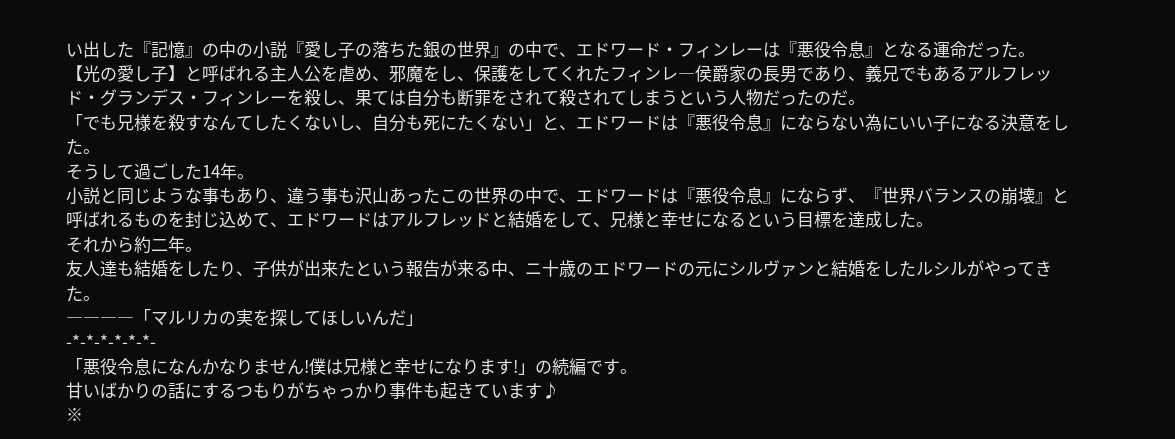い出した『記憶』の中の小説『愛し子の落ちた銀の世界』の中で、エドワード・フィンレーは『悪役令息』となる運命だった。
【光の愛し子】と呼ばれる主人公を虐め、邪魔をし、保護をしてくれたフィンレ―侯爵家の長男であり、義兄でもあるアルフレッド・グランデス・フィンレーを殺し、果ては自分も断罪をされて殺されてしまうという人物だったのだ。
「でも兄様を殺すなんてしたくないし、自分も死にたくない」と、エドワードは『悪役令息』にならない為にいい子になる決意をした。
そうして過ごした14年。
小説と同じような事もあり、違う事も沢山あったこの世界の中で、エドワードは『悪役令息』にならず、『世界バランスの崩壊』と呼ばれるものを封じ込めて、エドワードはアルフレッドと結婚をして、兄様と幸せになるという目標を達成した。
それから約二年。
友人達も結婚をしたり、子供が出来たという報告が来る中、ニ十歳のエドワードの元にシルヴァンと結婚をしたルシルがやってきた。
――――「マルリカの実を探してほしいんだ」
-*-*-*-*-*-*-
「悪役令息になんかなりません!僕は兄様と幸せになります!」の続編です。
甘いばかりの話にするつもりがちゃっかり事件も起きています♪
※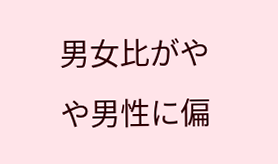男女比がやや男性に偏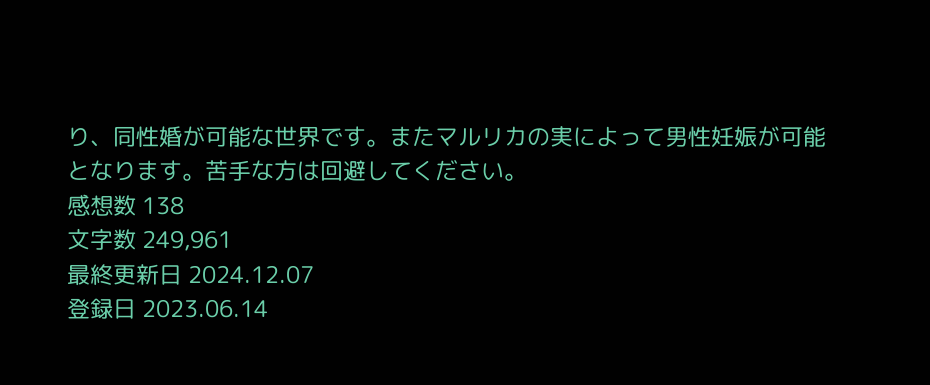り、同性婚が可能な世界です。またマルリカの実によって男性妊娠が可能となります。苦手な方は回避してください。
感想数 138
文字数 249,961
最終更新日 2024.12.07
登録日 2023.06.14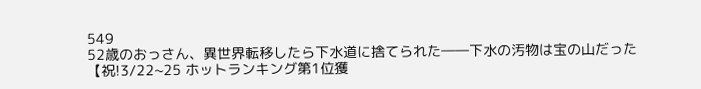549
52歳のおっさん、異世界転移したら下水道に捨てられた――下水の汚物は宝の山だった
【祝!3/22~25 ホットランキング第1位獲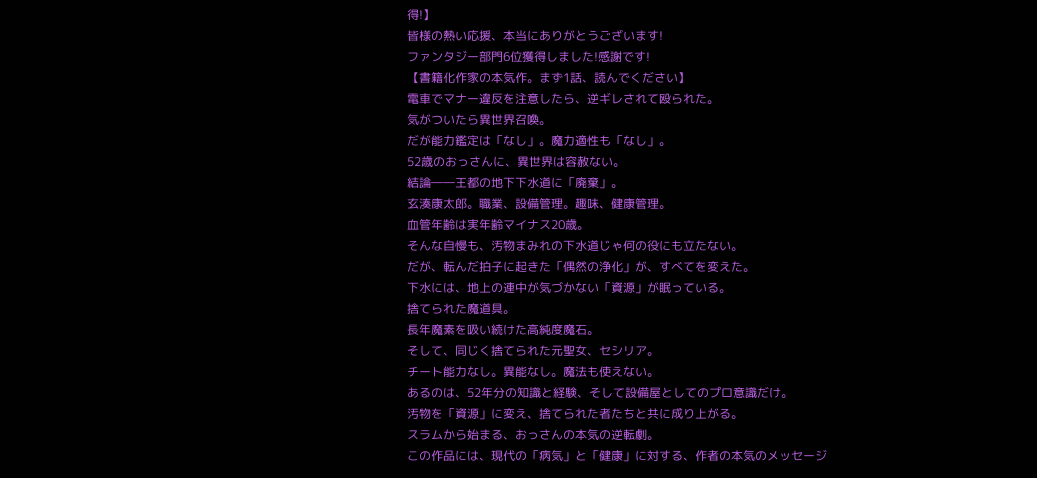得!】
皆様の熱い応援、本当にありがとうございます!
ファンタジー部門6位獲得しました!感謝です!
【書籍化作家の本気作。まず1話、読んでください】
電車でマナー違反を注意したら、逆ギレされて殴られた。
気がついたら異世界召喚。
だが能力鑑定は「なし」。魔力適性も「なし」。
52歳のおっさんに、異世界は容赦ない。
結論――王都の地下下水道に「廃棄」。
玄湊康太郎。職業、設備管理。趣味、健康管理。
血管年齢は実年齢マイナス20歳。
そんな自慢も、汚物まみれの下水道じゃ何の役にも立たない。
だが、転んだ拍子に起きた「偶然の浄化」が、すべてを変えた。
下水には、地上の連中が気づかない「資源」が眠っている。
捨てられた魔道具。
長年魔素を吸い続けた高純度魔石。
そして、同じく捨てられた元聖女、セシリア。
チート能力なし。異能なし。魔法も使えない。
あるのは、52年分の知識と経験、そして設備屋としてのプロ意識だけ。
汚物を「資源」に変え、捨てられた者たちと共に成り上がる。
スラムから始まる、おっさんの本気の逆転劇。
この作品には、現代の「病気」と「健康」に対する、作者の本気のメッセージ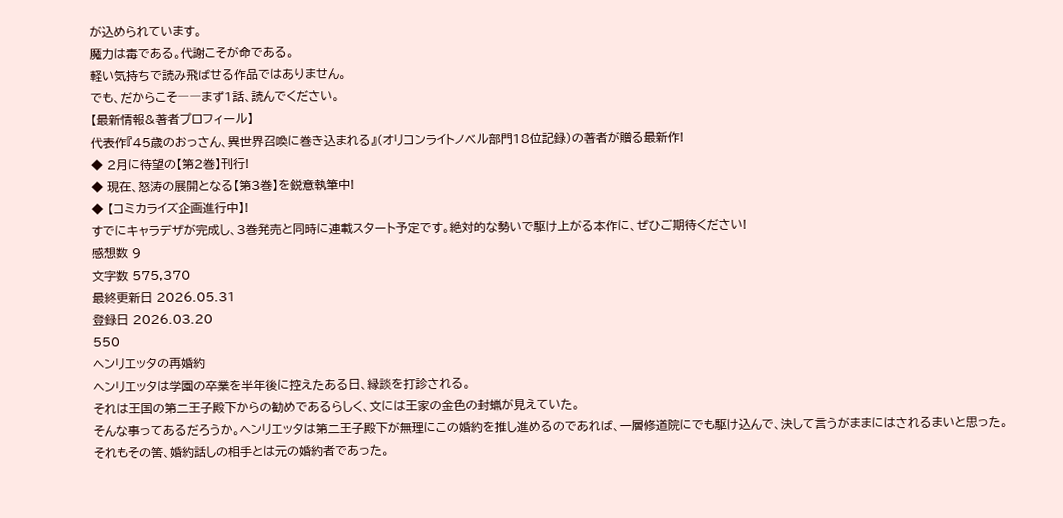が込められています。
魔力は毒である。代謝こそが命である。
軽い気持ちで読み飛ばせる作品ではありません。
でも、だからこそ――まず1話、読んでください。
【最新情報&著者プロフィール】
代表作『45歳のおっさん、異世界召喚に巻き込まれる』(オリコンライトノベル部門18位記録)の著者が贈る最新作!
◆ 2月に待望の【第2巻】刊行!
◆ 現在、怒涛の展開となる【第3巻】を鋭意執筆中!
◆ 【コミカライズ企画進行中】!
すでにキャラデザが完成し、3巻発売と同時に連載スタート予定です。絶対的な勢いで駆け上がる本作に、ぜひご期待ください!
感想数 9
文字数 575,370
最終更新日 2026.05.31
登録日 2026.03.20
550
ヘンリエッタの再婚約
ヘンリエッタは学園の卒業を半年後に控えたある日、縁談を打診される。
それは王国の第二王子殿下からの勧めであるらしく、文には王家の金色の封蝋が見えていた。
そんな事ってあるだろうか。ヘンリエッタは第二王子殿下が無理にこの婚約を推し進めるのであれば、一層修道院にでも駆け込んで、決して言うがままにはされるまいと思った。
それもその筈、婚約話しの相手とは元の婚約者であった。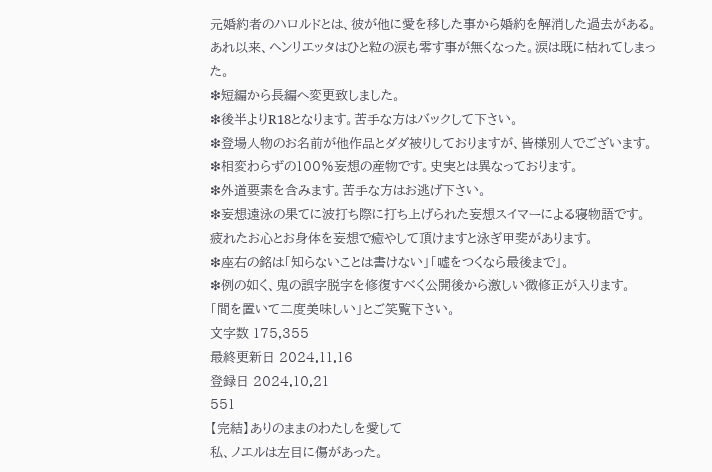元婚約者のハロルドとは、彼が他に愛を移した事から婚約を解消した過去がある。
あれ以来、ヘンリエッタはひと粒の涙も零す事が無くなった。涙は既に枯れてしまった。
❇短編から長編へ変更致しました。
❇後半よりR18となります。苦手な方はバックして下さい。
❇登場人物のお名前が他作品とダダ被りしておりますが、皆様別人でございます。
❇相変わらずの100%妄想の産物です。史実とは異なっております。
❇外道要素を含みます。苦手な方はお逃げ下さい。
❇妄想遠泳の果てに波打ち際に打ち上げられた妄想スイマーによる寝物語です。
疲れたお心とお身体を妄想で癒やして頂けますと泳ぎ甲斐があります。
❇座右の銘は「知らないことは書けない」「嘘をつくなら最後まで」。
❇例の如く、鬼の誤字脱字を修復すべく公開後から激しい微修正が入ります。
「間を置いて二度美味しい」とご笑覧下さい。
文字数 175,355
最終更新日 2024.11.16
登録日 2024.10.21
551
【完結】ありのままのわたしを愛して
私、ノエルは左目に傷があった。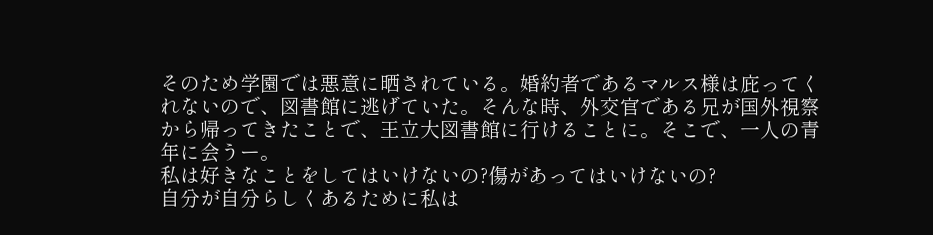そのため学園では悪意に晒されている。婚約者であるマルス様は庇ってくれないので、図書館に逃げていた。そんな時、外交官である兄が国外視察から帰ってきたことで、王立大図書館に行けることに。そこで、一人の青年に会うー。
私は好きなことをしてはいけないの?傷があってはいけないの?
自分が自分らしくあるために私は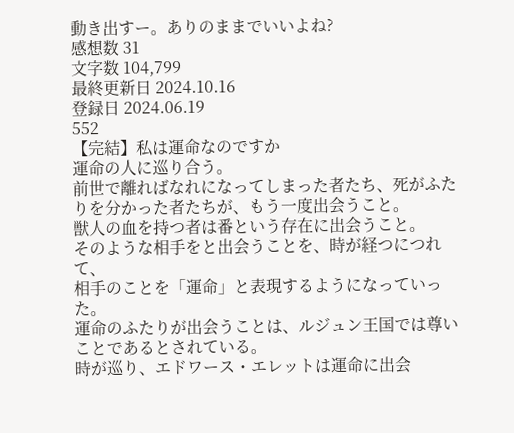動き出すー。ありのままでいいよね?
感想数 31
文字数 104,799
最終更新日 2024.10.16
登録日 2024.06.19
552
【完結】私は運命なのですか
運命の人に巡り合う。
前世で離ればなれになってしまった者たち、死がふたりを分かった者たちが、もう一度出会うこと。
獣人の血を持つ者は番という存在に出会うこと。
そのような相手をと出会うことを、時が経つにつれて、
相手のことを「運命」と表現するようになっていった。
運命のふたりが出会うことは、ルジュン王国では尊いことであるとされている。
時が巡り、エドワース・エレットは運命に出会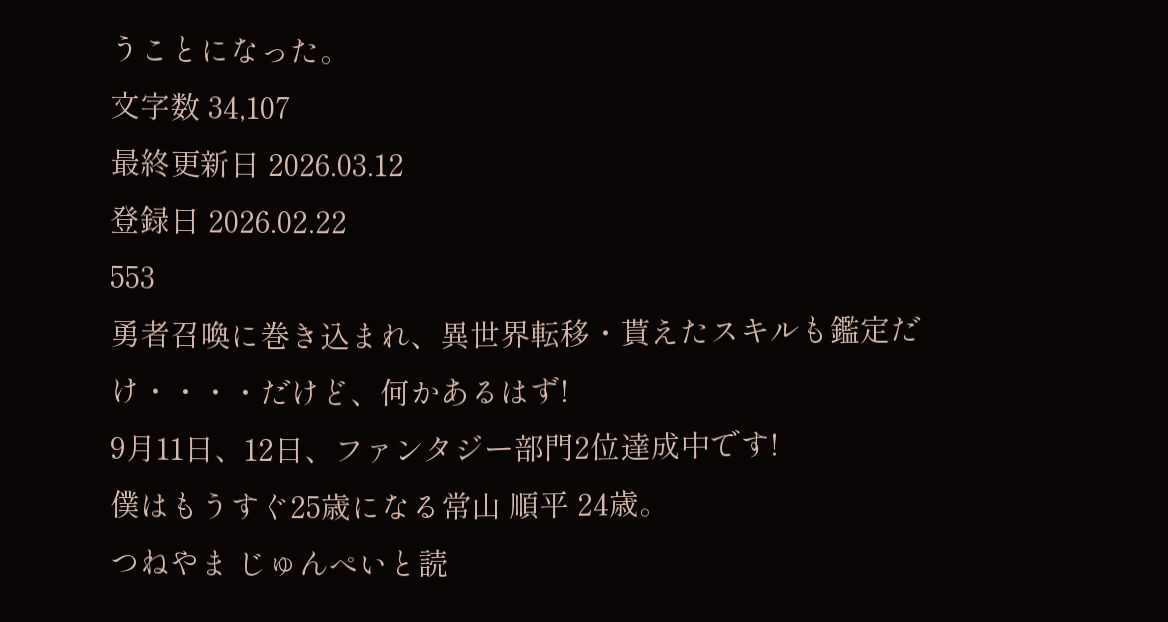うことになった。
文字数 34,107
最終更新日 2026.03.12
登録日 2026.02.22
553
勇者召喚に巻き込まれ、異世界転移・貰えたスキルも鑑定だけ・・・・だけど、何かあるはず!
9月11日、12日、ファンタジー部門2位達成中です!
僕はもうすぐ25歳になる常山 順平 24歳。
つねやま じゅんぺいと読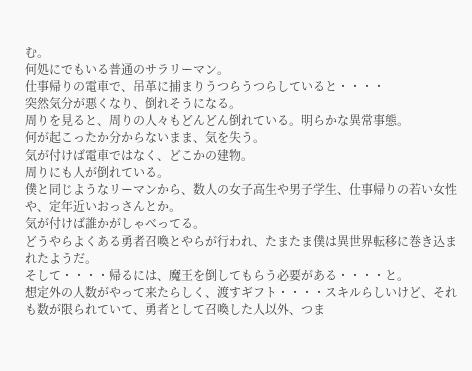む。
何処にでもいる普通のサラリーマン。
仕事帰りの電車で、吊革に捕まりうつらうつらしていると・・・・
突然気分が悪くなり、倒れそうになる。
周りを見ると、周りの人々もどんどん倒れている。明らかな異常事態。
何が起こったか分からないまま、気を失う。
気が付けば電車ではなく、どこかの建物。
周りにも人が倒れている。
僕と同じようなリーマンから、数人の女子高生や男子学生、仕事帰りの若い女性や、定年近いおっさんとか。
気が付けば誰かがしゃべってる。
どうやらよくある勇者召喚とやらが行われ、たまたま僕は異世界転移に巻き込まれたようだ。
そして・・・・帰るには、魔王を倒してもらう必要がある・・・・と。
想定外の人数がやって来たらしく、渡すギフト・・・・スキルらしいけど、それも数が限られていて、勇者として召喚した人以外、つま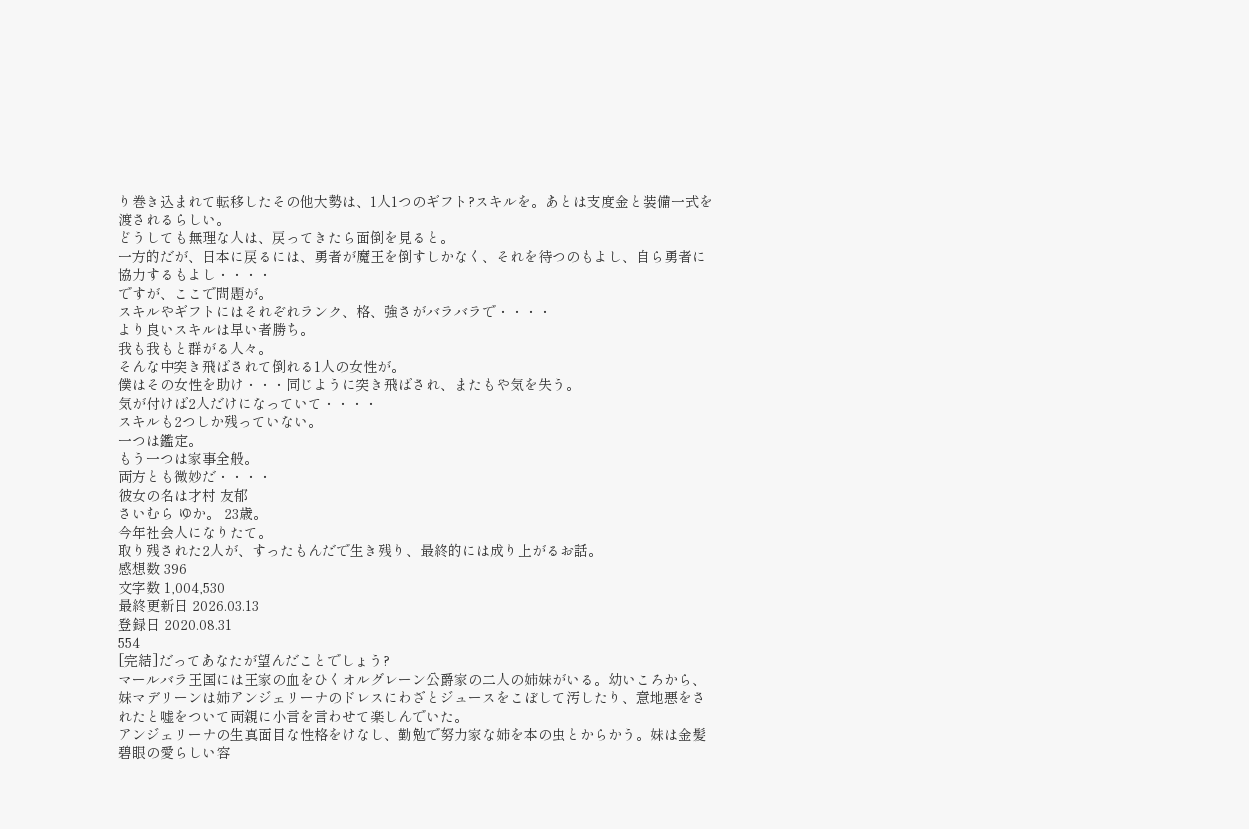り巻き込まれて転移したその他大勢は、1人1つのギフト?スキルを。あとは支度金と装備一式を渡されるらしい。
どうしても無理な人は、戻ってきたら面倒を見ると。
一方的だが、日本に戻るには、勇者が魔王を倒すしかなく、それを待つのもよし、自ら勇者に協力するもよし・・・・
ですが、ここで問題が。
スキルやギフトにはそれぞれランク、格、強さがバラバラで・・・・
より良いスキルは早い者勝ち。
我も我もと群がる人々。
そんな中突き飛ばされて倒れる1人の女性が。
僕はその女性を助け・・・同じように突き飛ばされ、またもや気を失う。
気が付けば2人だけになっていて・・・・
スキルも2つしか残っていない。
一つは鑑定。
もう一つは家事全般。
両方とも微妙だ・・・・
彼女の名は才村 友郁
さいむら ゆか。 23歳。
今年社会人になりたて。
取り残された2人が、すったもんだで生き残り、最終的には成り上がるお話。
感想数 396
文字数 1,004,530
最終更新日 2026.03.13
登録日 2020.08.31
554
[完結]だってあなたが望んだことでしょう?
マールバラ王国には王家の血をひくオルグレーン公爵家の二人の姉妹がいる。幼いころから、妹マデリーンは姉アンジェリーナのドレスにわざとジュースをこぼして汚したり、意地悪をされたと嘘をついて両親に小言を言わせて楽しんでいた。
アンジェリーナの生真面目な性格をけなし、勤勉で努力家な姉を本の虫とからかう。妹は金髪碧眼の愛らしい容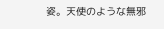姿。天使のような無邪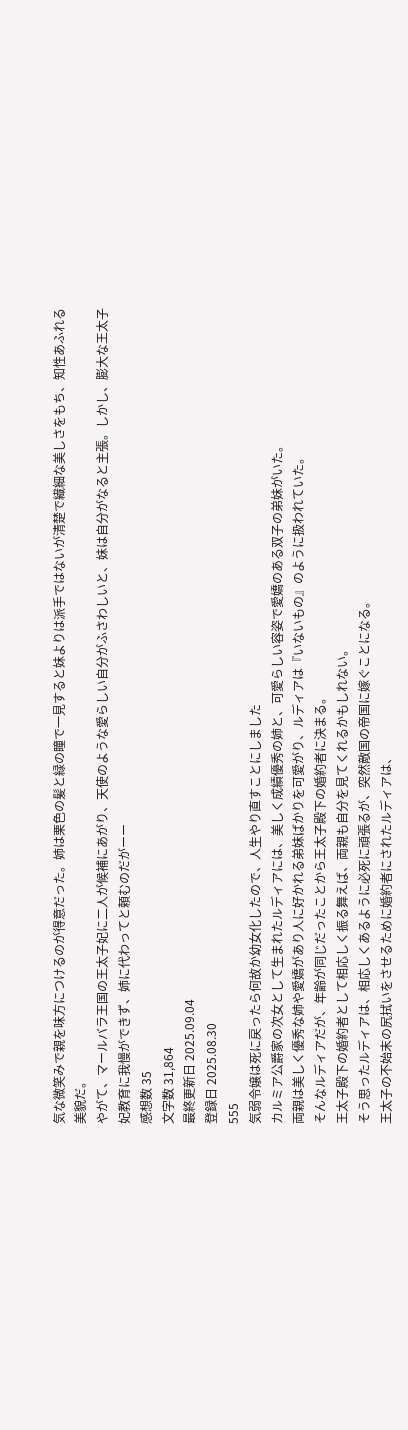気な微笑みで親を味方につけるのが得意だった。姉は栗色の髪と緑の瞳で一見すると妹よりは派手ではないが清楚で繊細な美しさをもち、知性あふれる美貌だ。
やがて、マールバラ王国の王太子妃に二人が候補にあがり、天使のような愛らしい自分がふさわしいと、妹は自分がなると主張。しかし、膨大な王太子妃教育に我慢ができず、姉に代わってと頼むのだがーー
感想数 35
文字数 31,864
最終更新日 2025.09.04
登録日 2025.08.30
555
気弱令嬢は死に戻ったら何故か幼女化したので、人生やり直すことにしました
カルミア公爵家の次女として生まれたルディアには、美しく成績優秀の姉と、可愛らしい容姿で愛嬌のある双子の弟妹がいた。
両親は美しく優秀な姉や愛嬌があり人に好かれる弟妹ばかりを可愛がり、ルディアは『いないもの』のように扱われていた。
そんなルディアだが、年齢が同じだったことから王太子殿下の婚約者に決まる。
王太子殿下の婚約者として相応しく振る舞えば、両親も自分を見てくれるかもしれない。
そう思ったルディアは、相応しくあるように必死に頑張るが、突然敵国の帝国に嫁ぐことになる。
王太子の不始末の尻拭いをさせるために婚約者にされたルディアは、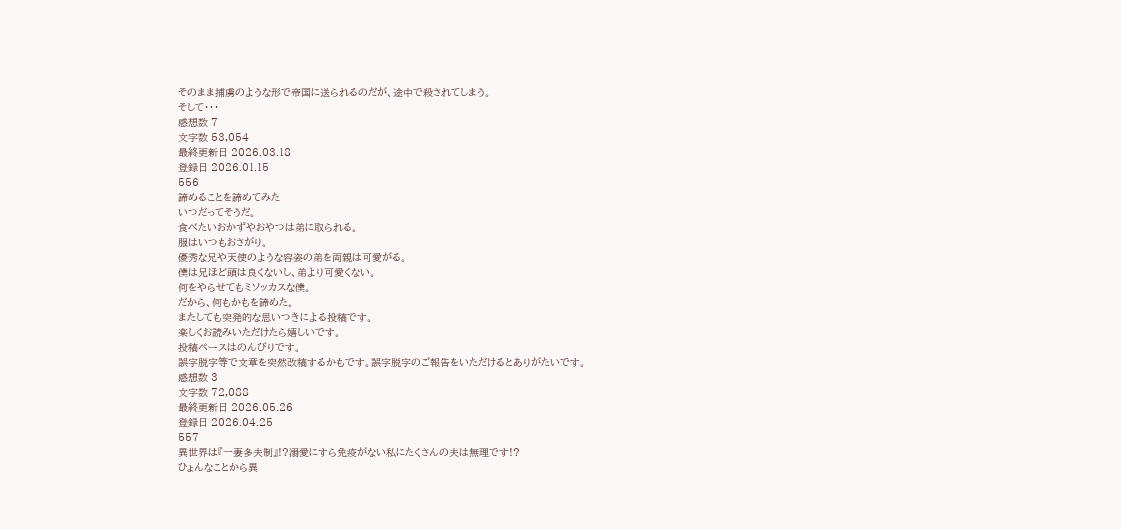そのまま捕虜のような形で帝国に送られるのだが、途中で殺されてしまう。
そして・・・
感想数 7
文字数 53,054
最終更新日 2026.03.18
登録日 2026.01.15
556
諦めることを諦めてみた
いつだってそうだ。
食べたいおかずやおやつは弟に取られる。
服はいつもおさがり。
優秀な兄や天使のような容姿の弟を両親は可愛がる。
僕は兄ほど頭は良くないし、弟より可愛くない。
何をやらせてもミソッカスな僕。
だから、何もかもを諦めた。
またしても突発的な思いつきによる投稿です。
楽しくお読みいただけたら嬉しいです。
投稿ペースはのんびりです。
誤字脱字等で文章を突然改稿するかもです。誤字脱字のご報告をいただけるとありがたいです。
感想数 3
文字数 72,088
最終更新日 2026.05.26
登録日 2026.04.25
557
異世界は『一妻多夫制』!?溺愛にすら免疫がない私にたくさんの夫は無理です!?
ひょんなことから異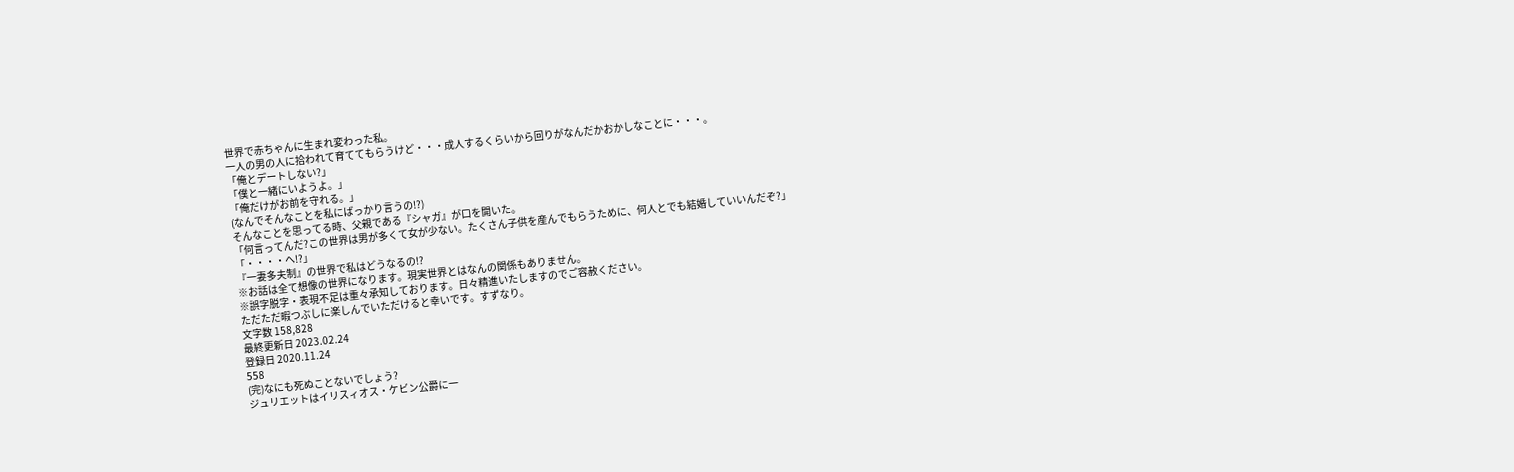世界で赤ちゃんに生まれ変わった私。
一人の男の人に拾われて育ててもらうけど・・・成人するくらいから回りがなんだかおかしなことに・・・。
「俺とデートしない?」
「僕と一緒にいようよ。」
「俺だけがお前を守れる。」
(なんでそんなことを私にばっかり言うの!?)
そんなことを思ってる時、父親である『シャガ』が口を開いた。
「何言ってんだ?この世界は男が多くて女が少ない。たくさん子供を産んでもらうために、何人とでも結婚していいんだぞ?」
「・・・・へ!?」
『一妻多夫制』の世界で私はどうなるの!?
※お話は全て想像の世界になります。現実世界とはなんの関係もありません。
※誤字脱字・表現不足は重々承知しております。日々精進いたしますのでご容赦ください。
ただただ暇つぶしに楽しんでいただけると幸いです。すずなり。
文字数 158,828
最終更新日 2023.02.24
登録日 2020.11.24
558
(完)なにも死ぬことないでしょう?
ジュリエットはイリスィオス・ケビン公爵に一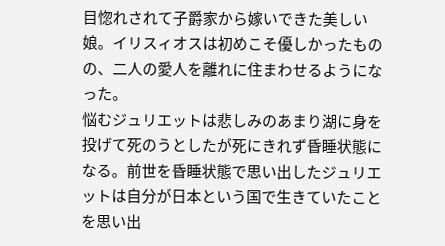目惚れされて子爵家から嫁いできた美しい娘。イリスィオスは初めこそ優しかったものの、二人の愛人を離れに住まわせるようになった。
悩むジュリエットは悲しみのあまり湖に身を投げて死のうとしたが死にきれず昏睡状態になる。前世を昏睡状態で思い出したジュリエットは自分が日本という国で生きていたことを思い出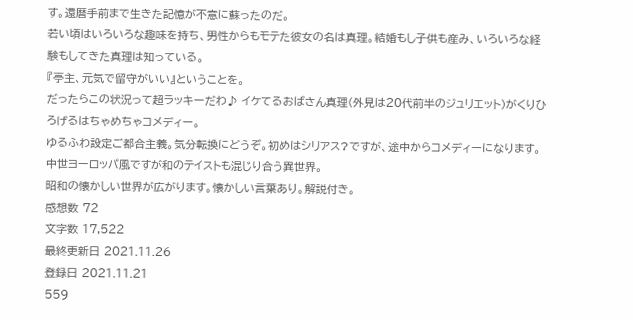す。還暦手前まで生きた記憶が不意に蘇ったのだ。
若い頃はいろいろな趣味を持ち、男性からもモテた彼女の名は真理。結婚もし子供も産み、いろいろな経験もしてきた真理は知っている。
『亭主、元気で留守がいい』ということを。
だったらこの状況って超ラッキーだわ♪ イケてるおばさん真理(外見は20代前半のジュリエット)がくりひろげるはちゃめちゃコメディー。
ゆるふわ設定ご都合主義。気分転換にどうぞ。初めはシリアス?ですが、途中からコメディーになります。中世ヨーロッパ風ですが和のテイストも混じり合う異世界。
昭和の懐かしい世界が広がります。懐かしい言葉あり。解説付き。
感想数 72
文字数 17,522
最終更新日 2021.11.26
登録日 2021.11.21
559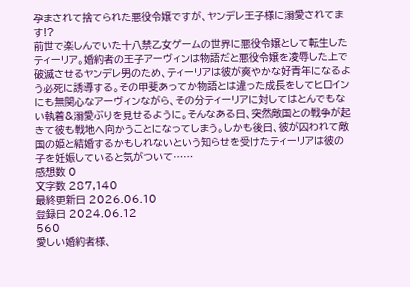孕まされて捨てられた悪役令嬢ですが、ヤンデレ王子様に溺愛されてます!?
前世で楽しんでいた十八禁乙女ゲームの世界に悪役令嬢として転生したティーリア。婚約者の王子アーヴィンは物語だと悪役令嬢を凌辱した上で破滅させるヤンデレ男のため、ティーリアは彼が爽やかな好青年になるよう必死に誘導する。その甲斐あってか物語とは違った成長をしてヒロインにも無関心なアーヴィンながら、その分ティーリアに対してはとんでもない執着&溺愛ぶりを見せるように。そんなある日、突然敵国との戦争が起きて彼も戦地へ向かうことになってしまう。しかも後日、彼が囚われて敵国の姫と結婚するかもしれないという知らせを受けたティーリアは彼の子を妊娠していると気がついて……
感想数 0
文字数 287,140
最終更新日 2026.06.10
登録日 2024.06.12
560
愛しい婚約者様、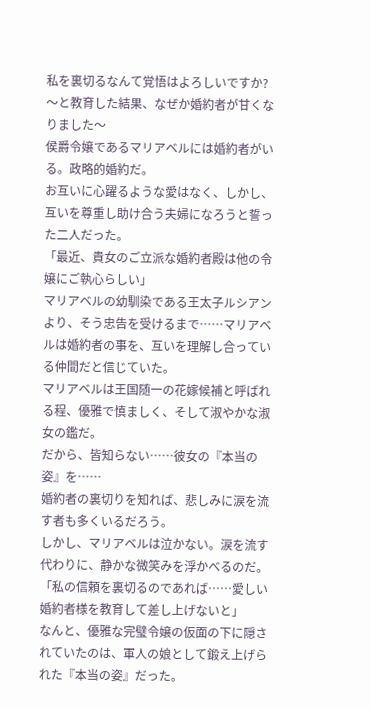私を裏切るなんて覚悟はよろしいですか?〜と教育した結果、なぜか婚約者が甘くなりました〜
侯爵令嬢であるマリアベルには婚約者がいる。政略的婚約だ。
お互いに心躍るような愛はなく、しかし、互いを尊重し助け合う夫婦になろうと誓った二人だった。
「最近、貴女のご立派な婚約者殿は他の令嬢にご執心らしい」
マリアベルの幼馴染である王太子ルシアンより、そう忠告を受けるまで……マリアベルは婚約者の事を、互いを理解し合っている仲間だと信じていた。
マリアベルは王国随一の花嫁候補と呼ばれる程、優雅で慎ましく、そして淑やかな淑女の鑑だ。
だから、皆知らない……彼女の『本当の姿』を……
婚約者の裏切りを知れば、悲しみに涙を流す者も多くいるだろう。
しかし、マリアベルは泣かない。涙を流す代わりに、静かな微笑みを浮かべるのだ。
「私の信頼を裏切るのであれば……愛しい婚約者様を教育して差し上げないと」
なんと、優雅な完璧令嬢の仮面の下に隠されていたのは、軍人の娘として鍛え上げられた『本当の姿』だった。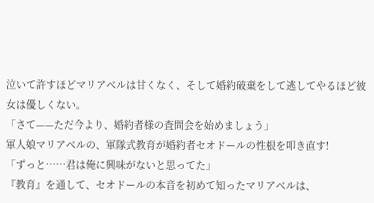泣いて許すほどマリアベルは甘くなく、そして婚約破棄をして逃してやるほど彼女は優しくない。
「さて——ただ今より、婚約者様の査問会を始めましょう」
軍人娘マリアベルの、軍隊式教育が婚約者セオドールの性根を叩き直す!
「ずっと……君は俺に興味がないと思ってた」
『教育』を通して、セオドールの本音を初めて知ったマリアベルは、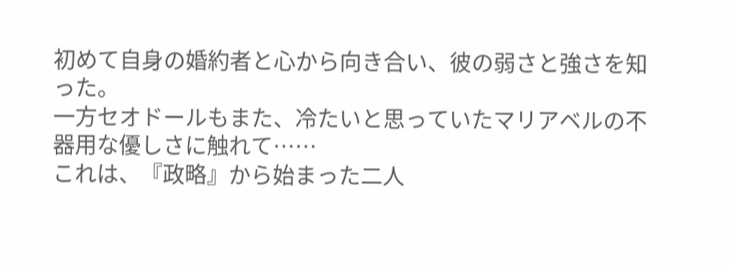初めて自身の婚約者と心から向き合い、彼の弱さと強さを知った。
一方セオドールもまた、冷たいと思っていたマリアベルの不器用な優しさに触れて……
これは、『政略』から始まった二人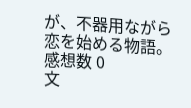が、不器用ながら恋を始める物語。
感想数 0
文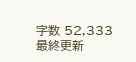字数 52,333
最終更新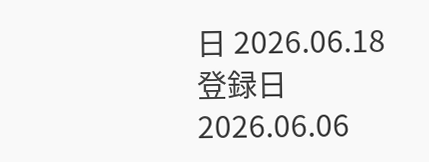日 2026.06.18
登録日 2026.06.06